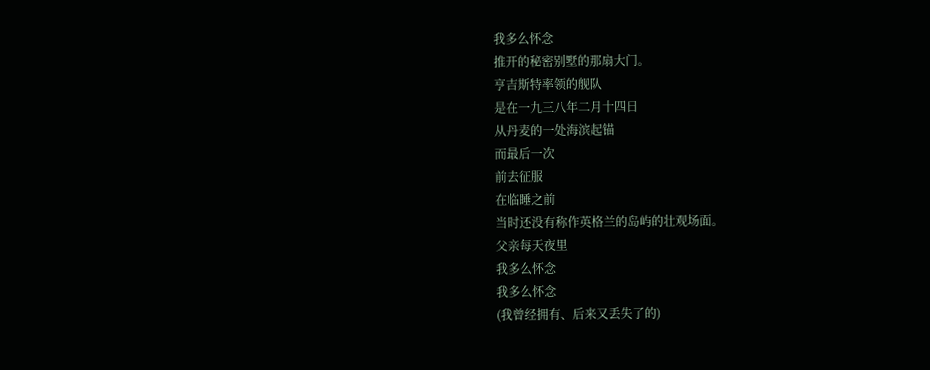我多么怀念
推开的秘密别墅的那扇大门。
亨吉斯特率领的舰队
是在一九三八年二月十四日
从丹麦的一处海滨起锚
而最后一次
前去征服
在临睡之前
当时还没有称作英格兰的岛屿的壮观场面。
父亲每天夜里
我多么怀念
我多么怀念
(我曾经拥有、后来又丢失了的)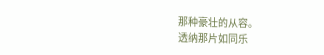那种豪壮的从容。
透纳那片如同乐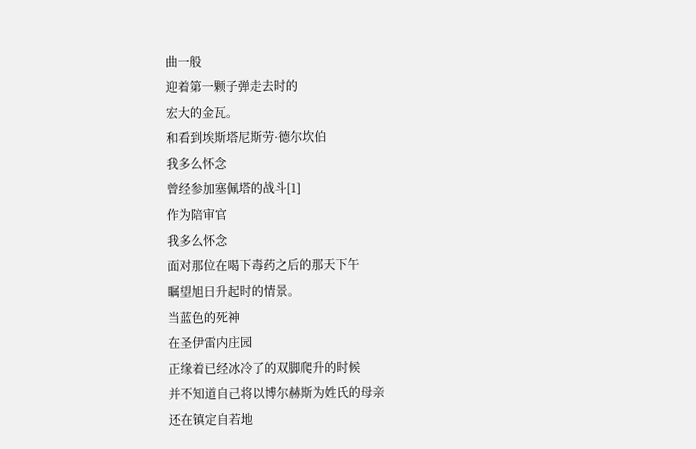曲一般
迎着第一颗子弹走去时的
宏大的金瓦。
和看到埃斯塔尼斯劳·德尔坎伯
我多么怀念
曾经参加塞佩塔的战斗[1]
作为陪审官
我多么怀念
面对那位在喝下毒药之后的那天下午
瞩望旭日升起时的情景。
当蓝色的死神
在圣伊雷内庄园
正缘着已经冰冷了的双脚爬升的时候
并不知道自己将以博尔赫斯为姓氏的母亲
还在镇定自若地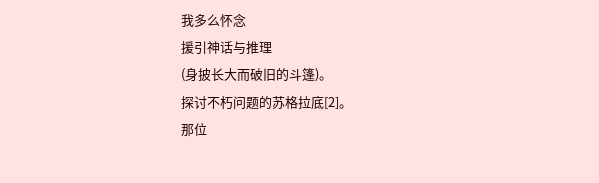我多么怀念
援引神话与推理
(身披长大而破旧的斗篷)。
探讨不朽问题的苏格拉底[2]。
那位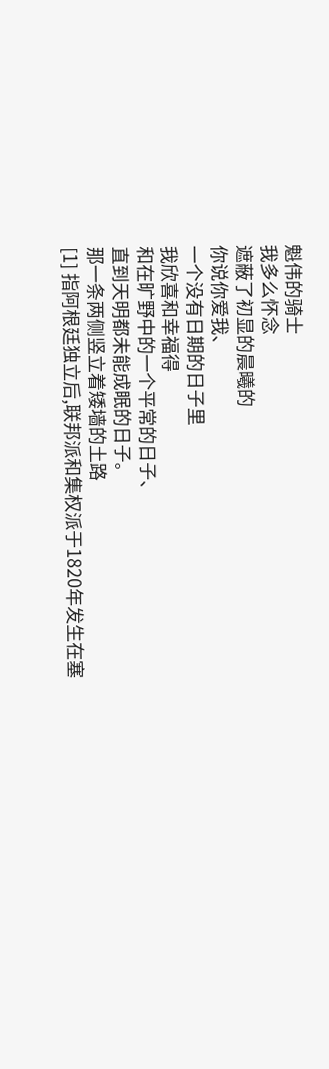魁伟的骑士
我多么怀念
遮蔽了初显的晨曦的
你说你爱我、
一个没有日期的日子里
我欣喜和幸福得
和在旷野中的一个平常的日子、
直到天明都未能成眠的日子。
那一条两侧竖立着矮墙的土路
[1] 指阿根廷独立后,联邦派和集权派于1820年发生在塞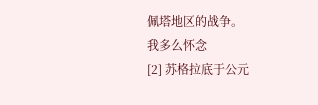佩塔地区的战争。
我多么怀念
[2] 苏格拉底于公元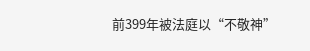前399年被法庭以“不敬神”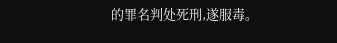的罪名判处死刑,遂服毒。